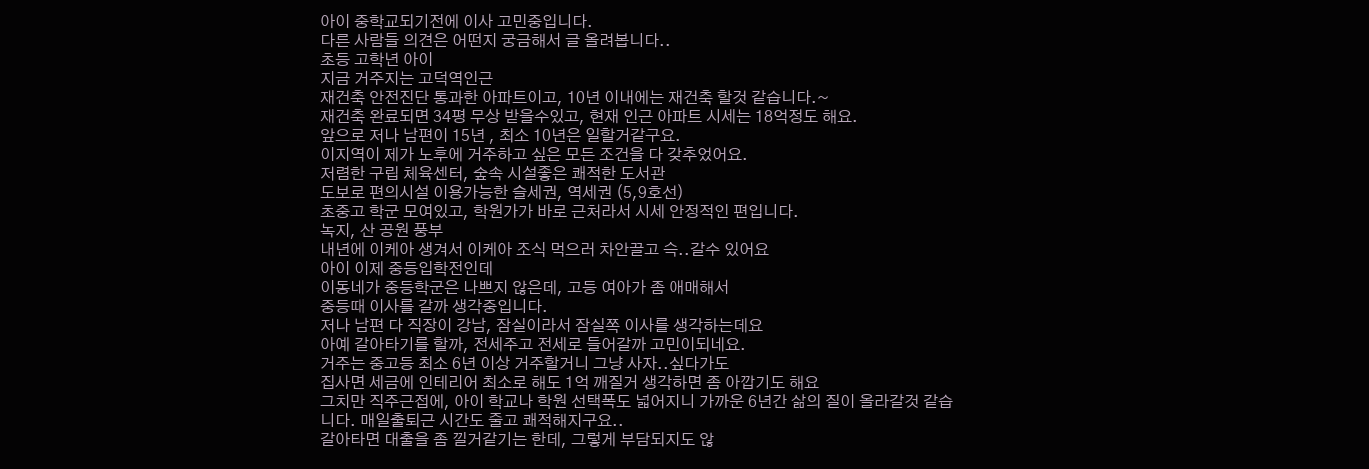아이 중학교되기전에 이사 고민중입니다.
다른 사람들 의견은 어떤지 궁금해서 글 올려봅니다..
초등 고학년 아이
지금 거주지는 고덕역인근
재건축 안전진단 통과한 아파트이고, 10년 이내에는 재건축 할것 같습니다.~
재건축 완료되면 34평 무상 받을수있고, 현재 인근 아파트 시세는 18억정도 해요.
앞으로 저나 남편이 15년 , 최소 10년은 일할거같구요.
이지역이 제가 노후에 거주하고 싶은 모든 조건을 다 갖추었어요.
저렴한 구립 체육센터, 숲속 시설좋은 쾌적한 도서관
도보로 편의시설 이용가능한 슬세권, 역세권 (5,9호선)
초중고 학군 모여있고, 학원가가 바로 근처라서 시세 안정적인 편입니다.
녹지, 산 공원 풍부
내년에 이케아 생겨서 이케아 조식 먹으러 차안끌고 슥..갈수 있어요
아이 이제 중등입학전인데
이동네가 중등학군은 나쁘지 않은데, 고등 여아가 좀 애매해서
중등때 이사를 갈까 생각중입니다.
저나 남편 다 직장이 강남, 잠실이라서 잠실쪽 이사를 생각하는데요
아예 갈아타기를 할까, 전세주고 전세로 들어갈까 고민이되네요.
거주는 중고등 최소 6년 이상 거주할거니 그냥 사자..싶다가도
집사면 세금에 인테리어 최소로 해도 1억 깨질거 생각하면 좀 아깝기도 해요
그치만 직주근접에, 아이 학교나 학원 선택폭도 넓어지니 가까운 6년간 삶의 질이 올라갈것 같습니다. 매일출퇴근 시간도 줄고 쾌적해지구요..
갈아타면 대출을 좀 낄거같기는 한데, 그렇게 부담되지도 않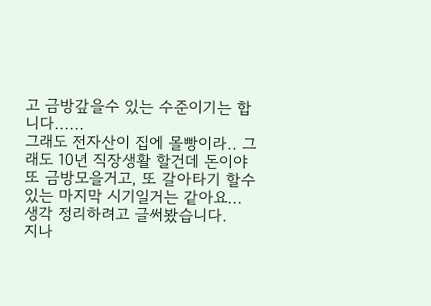고 금방갚을수 있는 수준이기는 합니다......
그래도 전자산이 집에 몰빵이라.. 그래도 10년 직장생활 할건데 돈이야 또 금방모을거고, 또 갈아타기 할수있는 마지막 시기일거는 같아요...
생각 정리하려고 글써봤습니다.
지나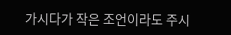가시다가 작은 조언이라도 주시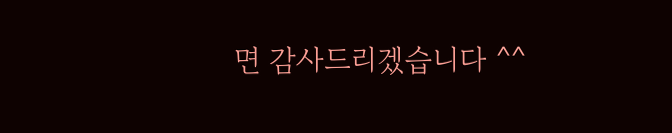면 감사드리겠습니다 ^^